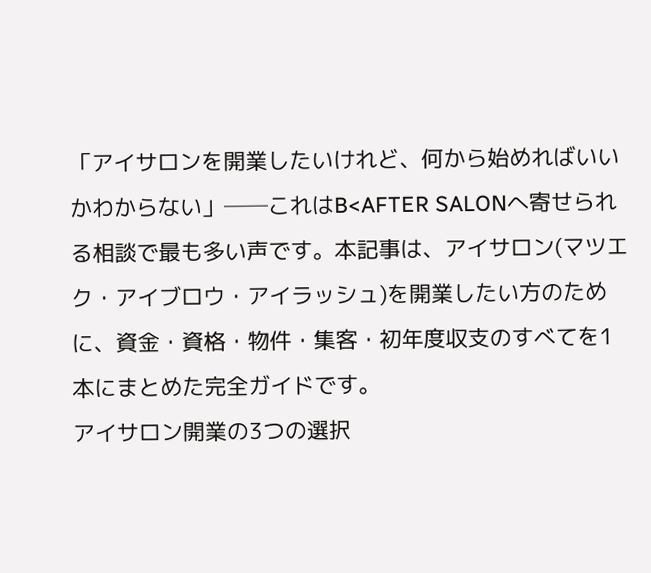「アイサロンを開業したいけれど、何から始めればいいかわからない」──これはB<AFTER SALONへ寄せられる相談で最も多い声です。本記事は、アイサロン(マツエク・アイブロウ・アイラッシュ)を開業したい方のために、資金・資格・物件・集客・初年度収支のすべてを1本にまとめた完全ガイドです。
アイサロン開業の3つの選択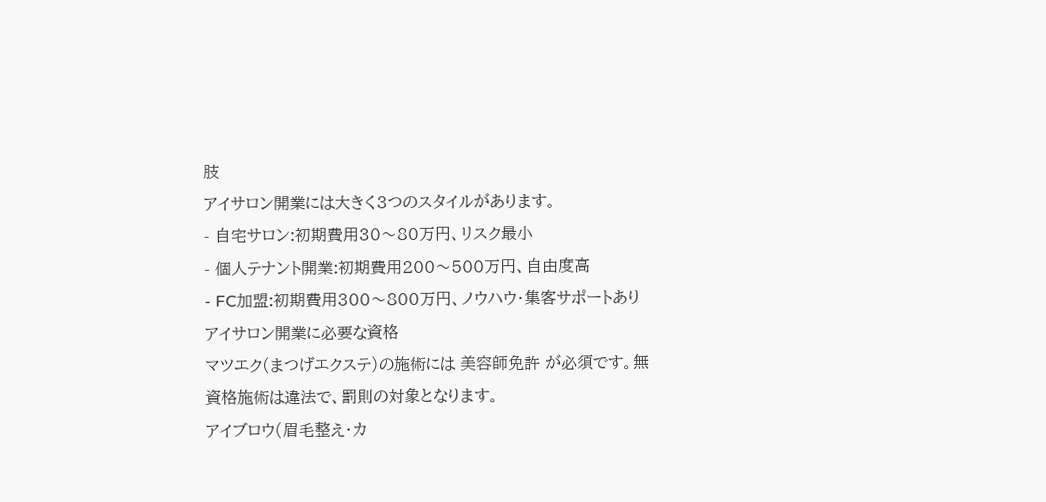肢
アイサロン開業には大きく3つのスタイルがあります。
- 自宅サロン:初期費用30〜80万円、リスク最小
- 個人テナント開業:初期費用200〜500万円、自由度高
- FC加盟:初期費用300〜800万円、ノウハウ・集客サポートあり
アイサロン開業に必要な資格
マツエク(まつげエクステ)の施術には 美容師免許 が必須です。無資格施術は違法で、罰則の対象となります。
アイブロウ(眉毛整え・カ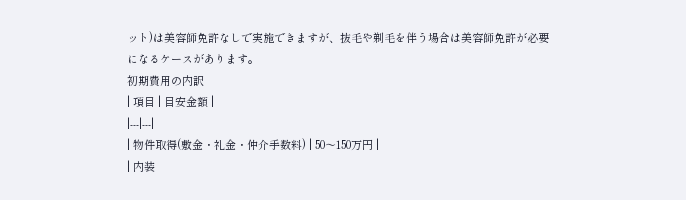ット)は美容師免許なしで実施できますが、抜毛や剃毛を伴う場合は美容師免許が必要になるケースがあります。
初期費用の内訳
| 項目 | 目安金額 |
|---|---|
| 物件取得(敷金・礼金・仲介手数料) | 50〜150万円 |
| 内装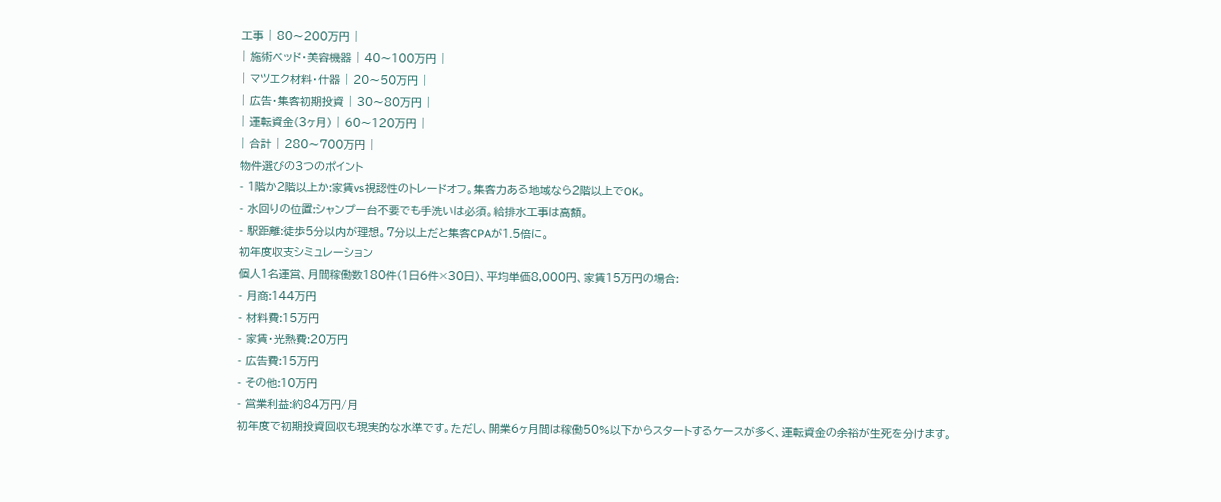工事 | 80〜200万円 |
| 施術ベッド・美容機器 | 40〜100万円 |
| マツエク材料・什器 | 20〜50万円 |
| 広告・集客初期投資 | 30〜80万円 |
| 運転資金(3ヶ月) | 60〜120万円 |
| 合計 | 280〜700万円 |
物件選びの3つのポイント
- 1階か2階以上か:家賃vs視認性のトレードオフ。集客力ある地域なら2階以上でOK。
- 水回りの位置:シャンプー台不要でも手洗いは必須。給排水工事は高額。
- 駅距離:徒歩5分以内が理想。7分以上だと集客CPAが1.5倍に。
初年度収支シミュレーション
個人1名運営、月間稼働数180件(1日6件×30日)、平均単価8,000円、家賃15万円の場合:
- 月商:144万円
- 材料費:15万円
- 家賃・光熱費:20万円
- 広告費:15万円
- その他:10万円
- 営業利益:約84万円/月
初年度で初期投資回収も現実的な水準です。ただし、開業6ヶ月間は稼働50%以下からスタートするケースが多く、運転資金の余裕が生死を分けます。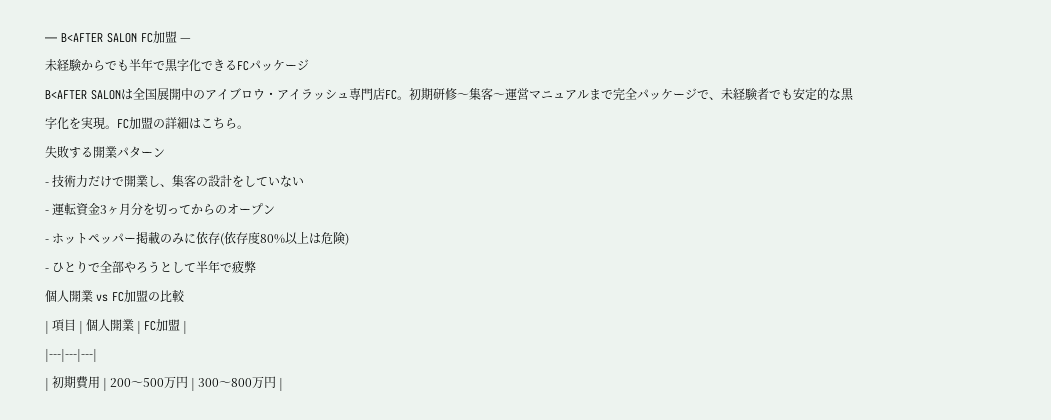— B<AFTER SALON FC加盟 —
未経験からでも半年で黒字化できるFCパッケージ
B<AFTER SALONは全国展開中のアイブロウ・アイラッシュ専門店FC。初期研修〜集客〜運営マニュアルまで完全パッケージで、未経験者でも安定的な黒字化を実現。FC加盟の詳細はこちら。
失敗する開業パターン
- 技術力だけで開業し、集客の設計をしていない
- 運転資金3ヶ月分を切ってからのオープン
- ホットペッパー掲載のみに依存(依存度80%以上は危険)
- ひとりで全部やろうとして半年で疲弊
個人開業 vs FC加盟の比較
| 項目 | 個人開業 | FC加盟 |
|---|---|---|
| 初期費用 | 200〜500万円 | 300〜800万円 |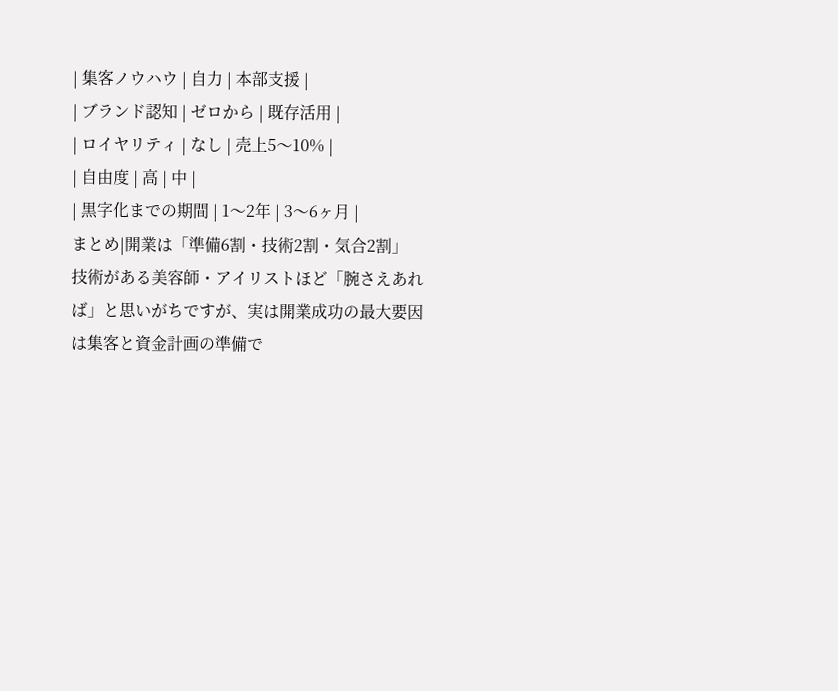| 集客ノウハウ | 自力 | 本部支援 |
| ブランド認知 | ゼロから | 既存活用 |
| ロイヤリティ | なし | 売上5〜10% |
| 自由度 | 高 | 中 |
| 黒字化までの期間 | 1〜2年 | 3〜6ヶ月 |
まとめ|開業は「準備6割・技術2割・気合2割」
技術がある美容師・アイリストほど「腕さえあれば」と思いがちですが、実は開業成功の最大要因は集客と資金計画の準備で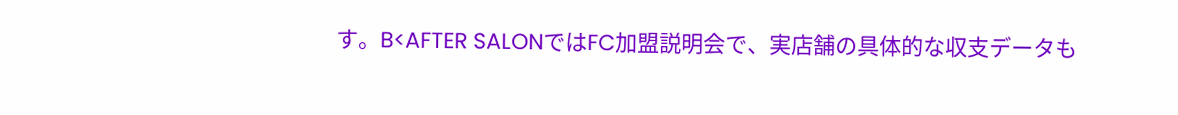す。B<AFTER SALONではFC加盟説明会で、実店舗の具体的な収支データも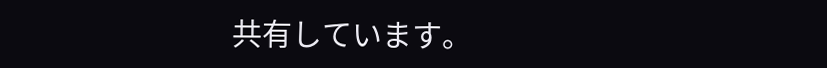共有しています。